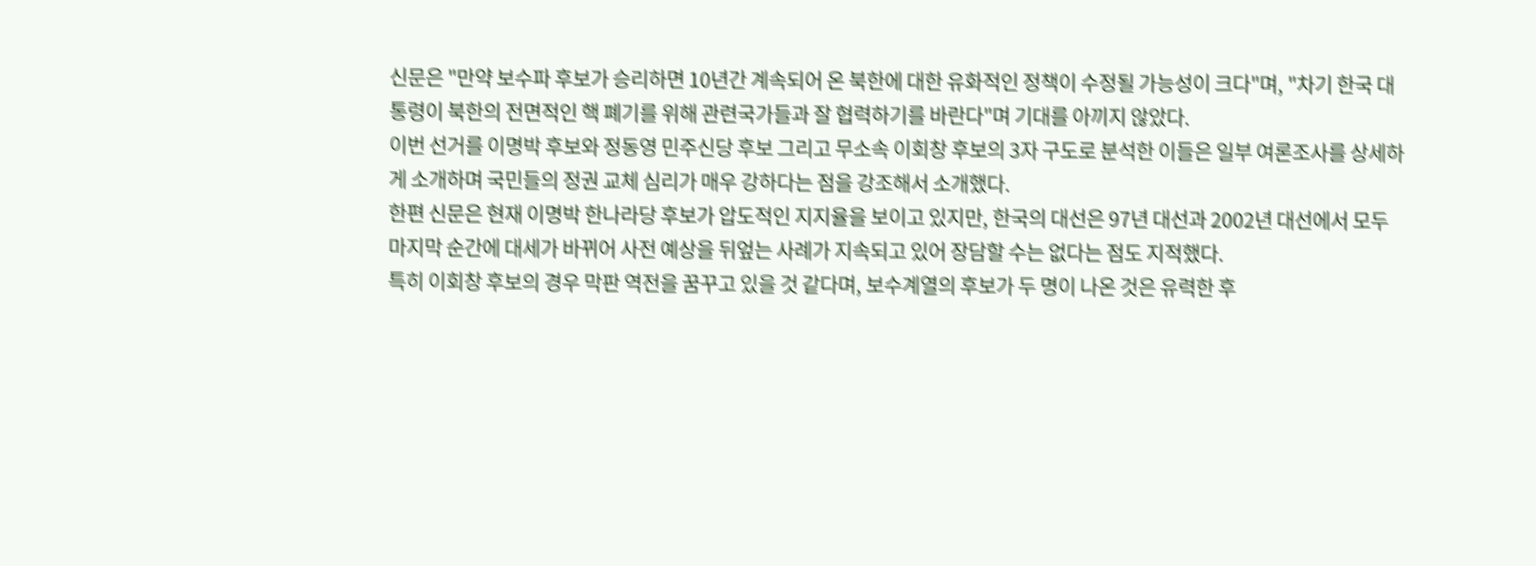신문은 "만약 보수파 후보가 승리하면 10년간 계속되어 온 북한에 대한 유화적인 정책이 수정될 가능성이 크다"며, "차기 한국 대통령이 북한의 전면적인 핵 폐기를 위해 관련국가들과 잘 협력하기를 바란다"며 기대를 아끼지 않았다.
이번 선거를 이명박 후보와 정동영 민주신당 후보 그리고 무소속 이회창 후보의 3자 구도로 분석한 이들은 일부 여론조사를 상세하게 소개하며 국민들의 정권 교체 심리가 매우 강하다는 점을 강조해서 소개했다.
한편 신문은 현재 이명박 한나라당 후보가 압도적인 지지율을 보이고 있지만, 한국의 대선은 97년 대선과 2002년 대선에서 모두 마지막 순간에 대세가 바뀌어 사전 예상을 뒤엎는 사례가 지속되고 있어 장담할 수는 없다는 점도 지적했다.
특히 이회창 후보의 경우 막판 역전을 꿈꾸고 있을 것 같다며, 보수계열의 후보가 두 명이 나온 것은 유력한 후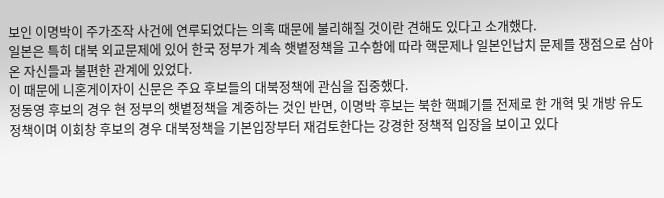보인 이명박이 주가조작 사건에 연루되었다는 의혹 때문에 불리해질 것이란 견해도 있다고 소개했다.
일본은 특히 대북 외교문제에 있어 한국 정부가 계속 햇볕정책을 고수함에 따라 핵문제나 일본인납치 문제를 쟁점으로 삼아온 자신들과 불편한 관계에 있었다.
이 때문에 니혼게이자이 신문은 주요 후보들의 대북정책에 관심을 집중했다.
정동영 후보의 경우 현 정부의 햇볕정책을 계중하는 것인 반면, 이명박 후보는 북한 핵폐기를 전제로 한 개혁 및 개방 유도 정책이며 이회창 후보의 경우 대북정책을 기본입장부터 재검토한다는 강경한 정책적 입장을 보이고 있다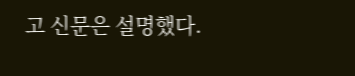고 신문은 설명했다.